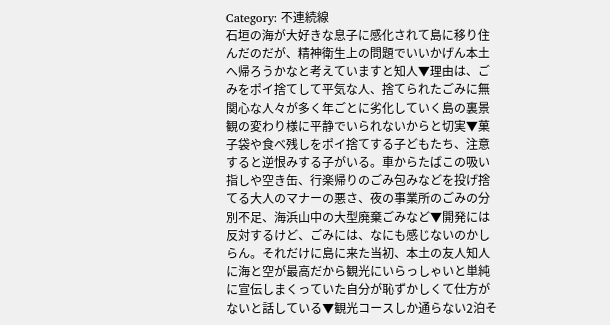Category: 不連続線
石垣の海が大好きな息子に感化されて島に移り住んだのだが、精神衛生上の問題でいいかげん本土へ帰ろうかなと考えていますと知人▼理由は、ごみをポイ捨てして平気な人、捨てられたごみに無関心な人々が多く年ごとに劣化していく島の裏景観の変わり様に平静でいられないからと切実▼菓子袋や食べ残しをポイ捨てする子どもたち、注意すると逆恨みする子がいる。車からたばこの吸い指しや空き缶、行楽帰りのごみ包みなどを投げ捨てる大人のマナーの悪さ、夜の事業所のごみの分別不足、海浜山中の大型廃棄ごみなど▼開発には反対するけど、ごみには、なにも感じないのかしらん。それだけに島に来た当初、本土の友人知人に海と空が最高だから観光にいらっしゃいと単純に宣伝しまくっていた自分が恥ずかしくて仕方がないと話している▼観光コースしか通らない2泊そ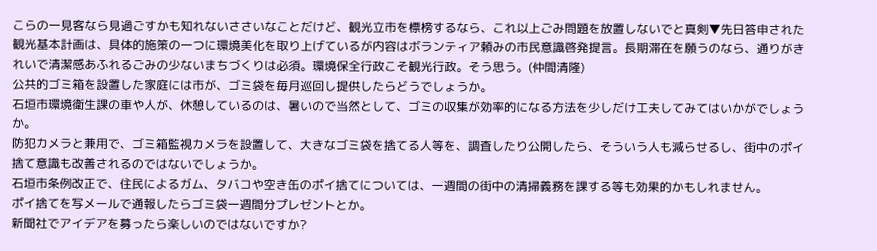こらの一見客なら見過ごすかも知れないささいなことだけど、観光立市を標榜するなら、これ以上ごみ問題を放置しないでと真剣▼先日答申された観光基本計画は、具体的施策の一つに環境美化を取り上げているが内容はボランティア頼みの市民意識啓発提言。長期滞在を願うのなら、通りがきれいで清潔感あふれるごみの少ないまちづくりは必須。環境保全行政こそ観光行政。そう思う。(仲間清隆)
公共的ゴミ箱を設置した家庭には市が、ゴミ袋を毎月巡回し提供したらどうでしょうか。
石垣市環境衛生課の車や人が、休憩しているのは、暑いので当然として、ゴミの収集が効率的になる方法を少しだけ工夫してみてはいかがでしょうか。
防犯カメラと兼用で、ゴミ箱監視カメラを設置して、大きなゴミ袋を捨てる人等を、調査したり公開したら、そういう人も減らせるし、街中のポイ捨て意識も改善されるのではないでしょうか。
石垣市条例改正で、住民によるガム、タバコや空き缶のポイ捨てについては、一週間の街中の清掃義務を課する等も効果的かもしれません。
ポイ捨てを写メールで通報したらゴミ袋一週間分プレゼントとか。
新聞社でアイデアを募ったら楽しいのではないですか?